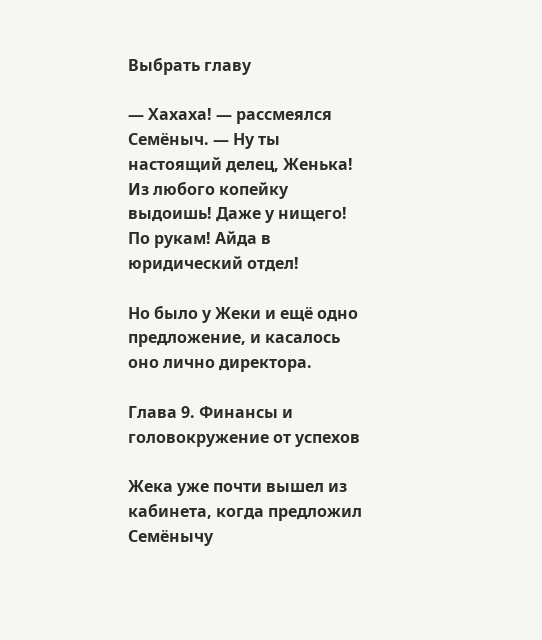Выбрать главу

— Хахаха! — рассмеялся Семёныч. — Ну ты настоящий делец, Женька! Из любого копейку выдоишь! Даже у нищего! По рукам! Айда в юридический отдел!

Но было у Жеки и ещё одно предложение, и касалось оно лично директора.

Глава 9. Финансы и головокружение от успехов

Жека уже почти вышел из кабинета, когда предложил Семёнычу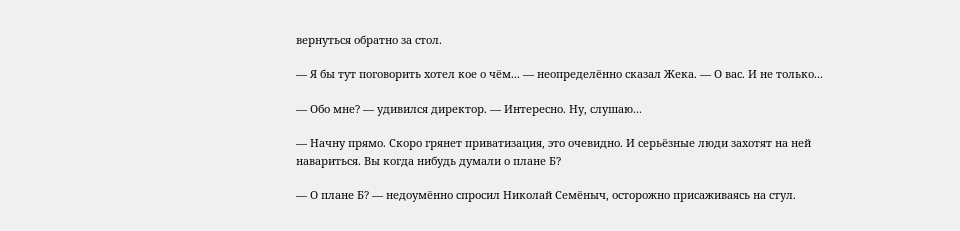вернуться обратно за стол.

— Я бы тут поговорить хотел кое о чём... — неопределённо сказал Жека. — О вас. И не только...

— Обо мне? — удивился директор. — Интересно. Ну, слушаю...

— Начну прямо. Скоро грянет приватизация, это очевидно. И серьёзные люди захотят на ней навариться. Вы когда нибудь думали о плане Б?

— О плане Б? — недоумённо спросил Николай Семёныч, осторожно присаживаясь на стул.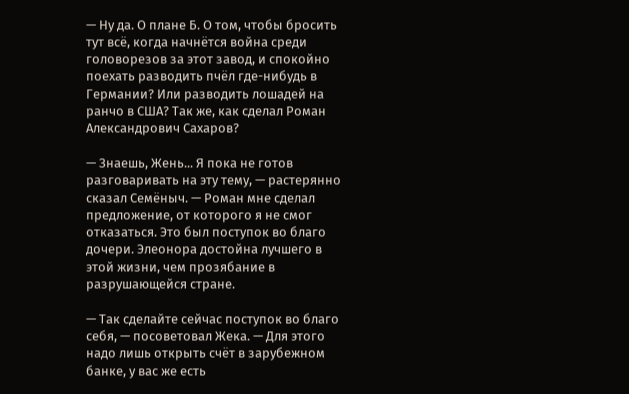— Ну да. О плане Б. О том, чтобы бросить тут всё, когда начнётся война среди головорезов за этот завод, и спокойно поехать разводить пчёл где-нибудь в Германии? Или разводить лошадей на ранчо в США? Так же, как сделал Роман Александрович Сахаров?

— Знаешь, Жень... Я пока не готов разговаривать на эту тему, — растерянно сказал Семёныч. — Роман мне сделал предложение, от которого я не смог отказаться. Это был поступок во благо дочери. Элеонора достойна лучшего в этой жизни, чем прозябание в разрушающейся стране.

— Так сделайте сейчас поступок во благо себя, — посоветовал Жека. — Для этого надо лишь открыть счёт в зарубежном банке, у вас же есть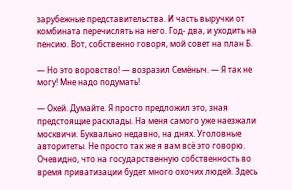зарубежные представительства. И часть выручки от комбината перечислять на него. Год- два, и уходить на пенсию. Вот, собственно говоря, мой совет на план Б.

— Но это воровство! — возразил Семёныч. — Я так не могу! Мне надо подумать!

— Окей. Думайте. Я просто предложил это, зная предстоящие расклады. На меня самого уже наезжали москвичи. Буквально недавно, на днях. Уголовные авторитеты. Не просто так же я вам всё это говорю. Очевидно, что на государственную собственность во время приватизации будет много охочих людей. Здесь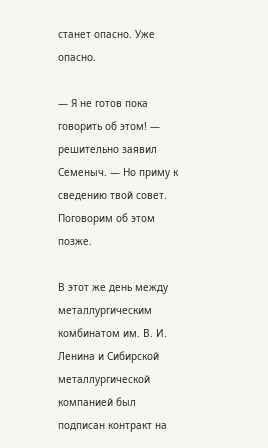станет опасно. Уже опасно.

— Я не готов пока говорить об этом! — решительно заявил Семеныч. — Но приму к сведению твой совет. Поговорим об этом позже.

В этот же день между металлургическим комбинатом им. В. И. Ленина и Сибирской металлургической компанией был подписан контракт на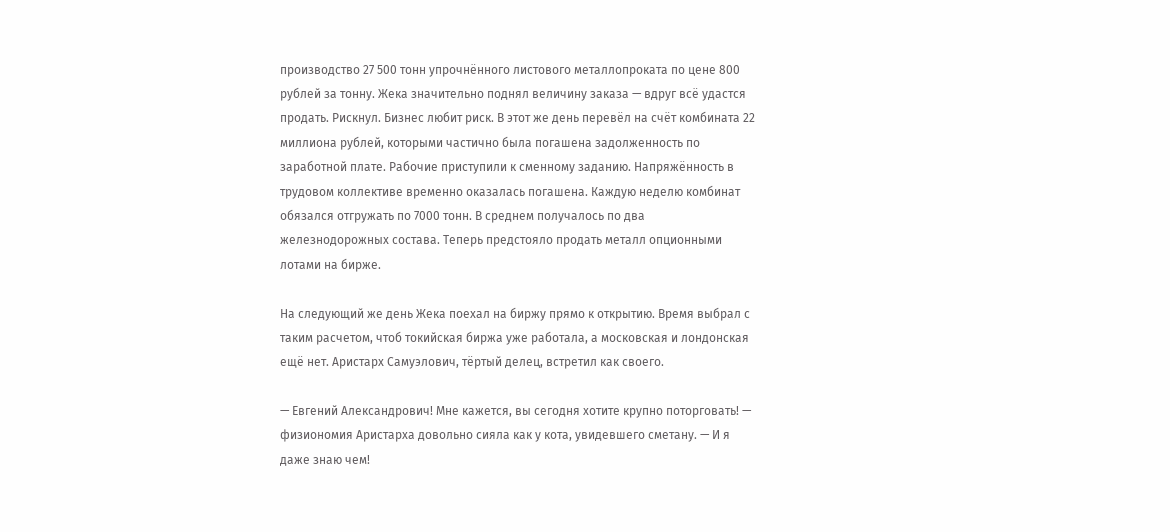производство 27 500 тонн упрочнённого листового металлопроката по цене 800 рублей за тонну. Жека значительно поднял величину заказа — вдруг всё удастся продать. Рискнул. Бизнес любит риск. В этот же день перевёл на счёт комбината 22 миллиона рублей, которыми частично была погашена задолженность по заработной плате. Рабочие приступили к сменному заданию. Напряжённость в трудовом коллективе временно оказалась погашена. Каждую неделю комбинат обязался отгружать по 7000 тонн. В среднем получалось по два железнодорожных состава. Теперь предстояло продать металл опционными лотами на бирже.

На следующий же день Жека поехал на биржу прямо к открытию. Время выбрал с таким расчетом, чтоб токийская биржа уже работала, а московская и лондонская ещё нет. Аристарх Самуэлович, тёртый делец, встретил как своего.

— Евгений Александрович! Мне кажется, вы сегодня хотите крупно поторговать! — физиономия Аристарха довольно сияла как у кота, увидевшего сметану. — И я даже знаю чем!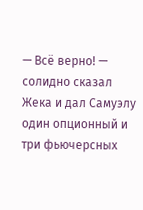— Всё верно! — солидно сказал Жека и дал Самуэлу один опционный и три фьючерсных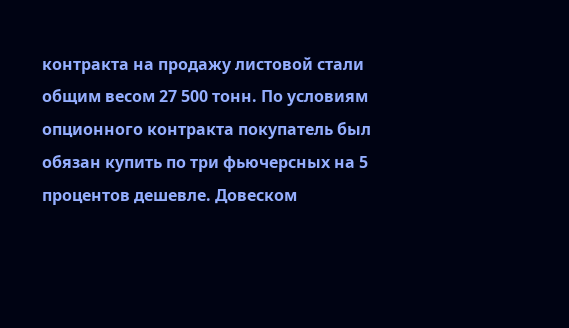контракта на продажу листовой стали общим весом 27 500 тонн. По условиям опционного контракта покупатель был обязан купить по три фьючерсных на 5 процентов дешевле. Довеском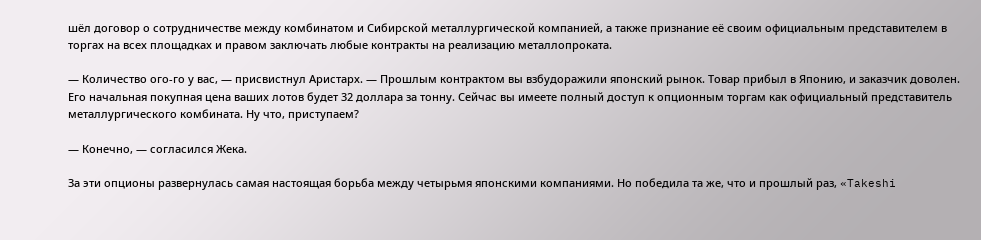шёл договор о сотрудничестве между комбинатом и Сибирской металлургической компанией, а также признание её своим официальным представителем в торгах на всех площадках и правом заключать любые контракты на реализацию металлопроката.

— Количество ого-го у вас, — присвистнул Аристарх. — Прошлым контрактом вы взбудоражили японский рынок. Товар прибыл в Японию, и заказчик доволен. Его начальная покупная цена ваших лотов будет 32 доллара за тонну. Сейчас вы имеете полный доступ к опционным торгам как официальный представитель металлургического комбината. Ну что, приступаем?

— Конечно, — согласился Жека.

За эти опционы развернулась самая настоящая борьба между четырьмя японскими компаниями. Но победила та же, что и прошлый раз, «Takeshi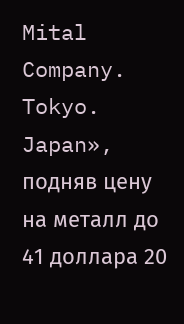Mital Company. Tokyo. Japan», подняв цену на металл до 41 доллара 20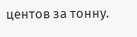центов за тонну.